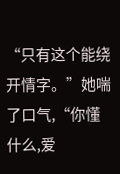“只有这个能绕开情字。”她喘了口气,“你懂什么,爱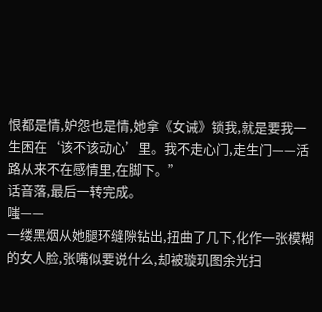恨都是情,妒怨也是情,她拿《女诫》锁我,就是要我一生困在‘该不该动心’里。我不走心门,走生门——活路从来不在感情里,在脚下。”
话音落,最后一转完成。
嗤——
一缕黑烟从她腿环缝隙钻出,扭曲了几下,化作一张模糊的女人脸,张嘴似要说什么,却被璇玑图余光扫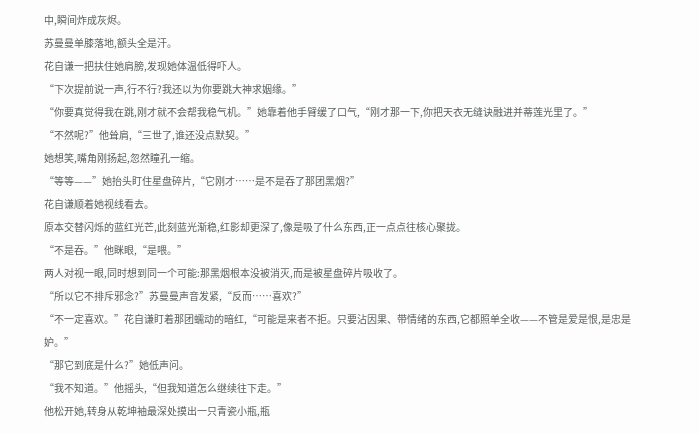中,瞬间炸成灰烬。
苏曼曼单膝落地,额头全是汗。
花自谦一把扶住她肩膀,发现她体温低得吓人。
“下次提前说一声,行不行?我还以为你要跳大神求姻缘。”
“你要真觉得我在跳,刚才就不会帮我稳气机。”她靠着他手臂缓了口气,“刚才那一下,你把天衣无缝诀融进并蒂莲光里了。”
“不然呢?”他耸肩,“三世了,谁还没点默契。”
她想笑,嘴角刚扬起,忽然瞳孔一缩。
“等等——”她抬头盯住星盘碎片,“它刚才……是不是吞了那团黑烟?”
花自谦顺着她视线看去。
原本交替闪烁的蓝红光芒,此刻蓝光渐稳,红影却更深了,像是吸了什么东西,正一点点往核心聚拢。
“不是吞。”他眯眼,“是喂。”
两人对视一眼,同时想到同一个可能:那黑烟根本没被消灭,而是被星盘碎片吸收了。
“所以它不排斥邪念?”苏曼曼声音发紧,“反而……喜欢?”
“不一定喜欢。”花自谦盯着那团蠕动的暗红,“可能是来者不拒。只要沾因果、带情绪的东西,它都照单全收——不管是爱是恨,是忠是妒。”
“那它到底是什么?”她低声问。
“我不知道。”他摇头,“但我知道怎么继续往下走。”
他松开她,转身从乾坤袖最深处摸出一只青瓷小瓶,瓶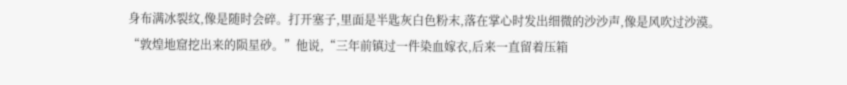身布满冰裂纹,像是随时会碎。打开塞子,里面是半匙灰白色粉末,落在掌心时发出细微的沙沙声,像是风吹过沙漠。
“敦煌地窟挖出来的陨星砂。”他说,“三年前镇过一件染血嫁衣,后来一直留着压箱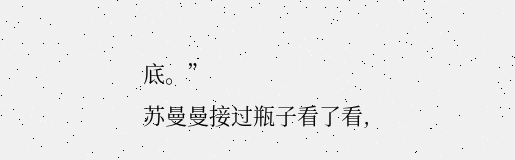底。”
苏曼曼接过瓶子看了看,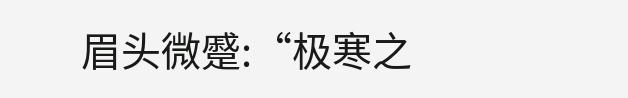眉头微蹙:“极寒之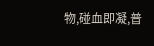物,碰血即凝,普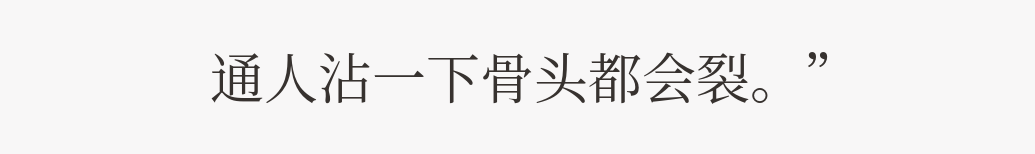通人沾一下骨头都会裂。”